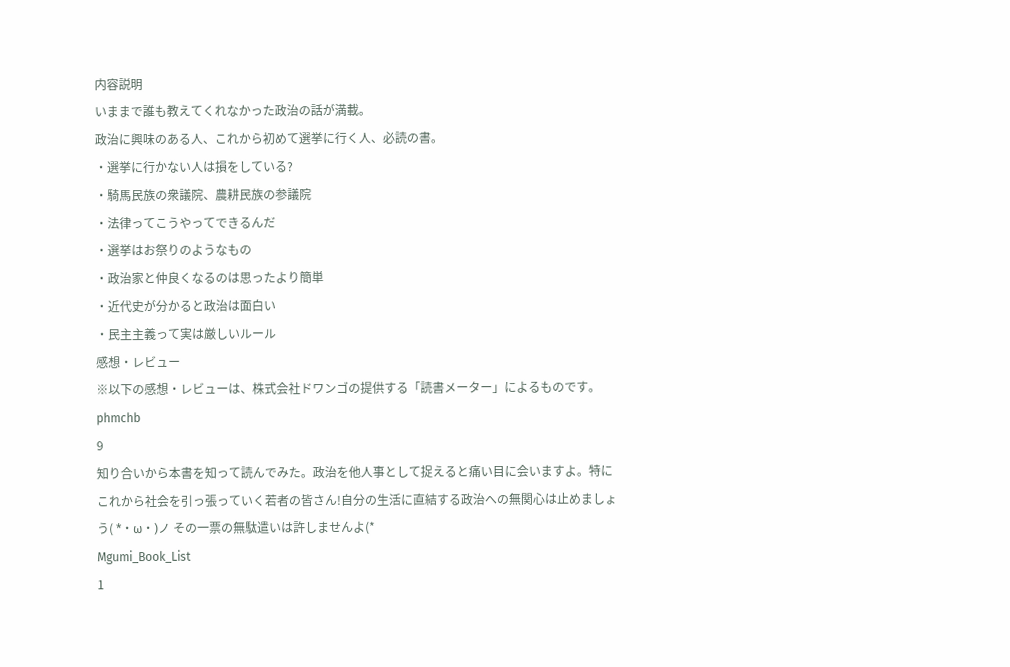内容説明
いままで誰も教えてくれなかった政治の話が満載。
政治に興味のある人、これから初めて選挙に行く人、必読の書。
・選挙に行かない人は損をしている?
・騎馬民族の衆議院、農耕民族の参議院
・法律ってこうやってできるんだ
・選挙はお祭りのようなもの
・政治家と仲良くなるのは思ったより簡単
・近代史が分かると政治は面白い
・民主主義って実は厳しいルール
感想・レビュー
※以下の感想・レビューは、株式会社ドワンゴの提供する「読書メーター」によるものです。
phmchb
9
知り合いから本書を知って読んでみた。政治を他人事として捉えると痛い目に会いますよ。特にこれから社会を引っ張っていく若者の皆さん!自分の生活に直結する政治への無関心は止めましょう( *・ω・)ノ その一票の無駄遣いは許しませんよ(*
Mgumi_Book_List
1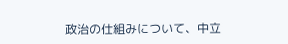政治の仕組みについて、中立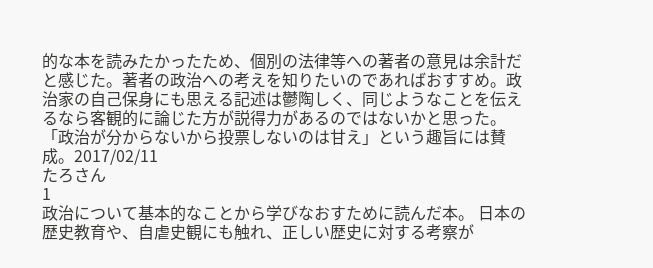的な本を読みたかったため、個別の法律等への著者の意見は余計だと感じた。著者の政治への考えを知りたいのであればおすすめ。政治家の自己保身にも思える記述は鬱陶しく、同じようなことを伝えるなら客観的に論じた方が説得力があるのではないかと思った。「政治が分からないから投票しないのは甘え」という趣旨には賛成。2017/02/11
たろさん
1
政治について基本的なことから学びなおすために読んだ本。 日本の歴史教育や、自虐史観にも触れ、正しい歴史に対する考察が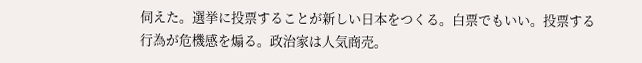伺えた。選挙に投票することが新しい日本をつくる。白票でもいい。投票する行為が危機感を煽る。政治家は人気商売。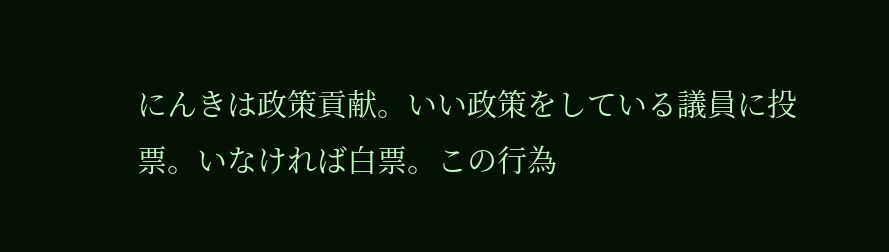にんきは政策貢献。いい政策をしている議員に投票。いなければ白票。この行為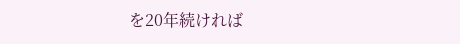を20年続ければ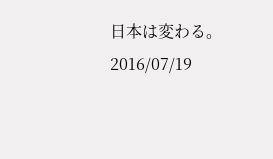日本は変わる。2016/07/19